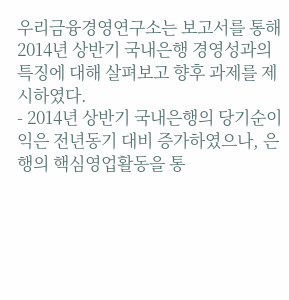우리금융경영연구소는 보고서를 통해 2014년 상반기 국내은행 경영성과의 특징에 대해 살펴보고 향후 과제를 제시하였다.
- 2014년 상반기 국내은행의 당기순이익은 전년동기 대비 증가하였으나, 은행의 핵심영업활동을 통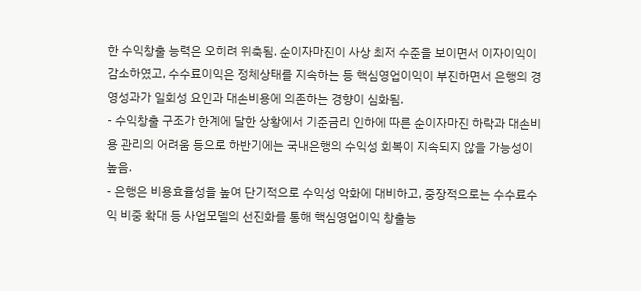한 수익창출 능력은 오히려 위축됨. 순이자마진이 사상 최저 수준을 보이면서 이자이익이 감소하였고, 수수료이익은 정체상태를 지속하는 등 핵심영업이익이 부진하면서 은행의 경영성과가 일회성 요인과 대손비용에 의존하는 경향이 심화됨.
- 수익창출 구조가 한계에 달한 상황에서 기준금리 인하에 따른 순이자마진 하락과 대손비용 관리의 어려움 등으로 하반기에는 국내은행의 수익성 회복이 지속되지 않을 가능성이 높음.
- 은행은 비용효율성을 높여 단기적으로 수익성 악화에 대비하고, 중장적으로는 수수료수익 비중 확대 등 사업모델의 선진화를 통해 핵심영업이익 창출능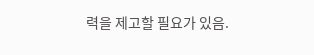력을 제고할 필요가 있음.